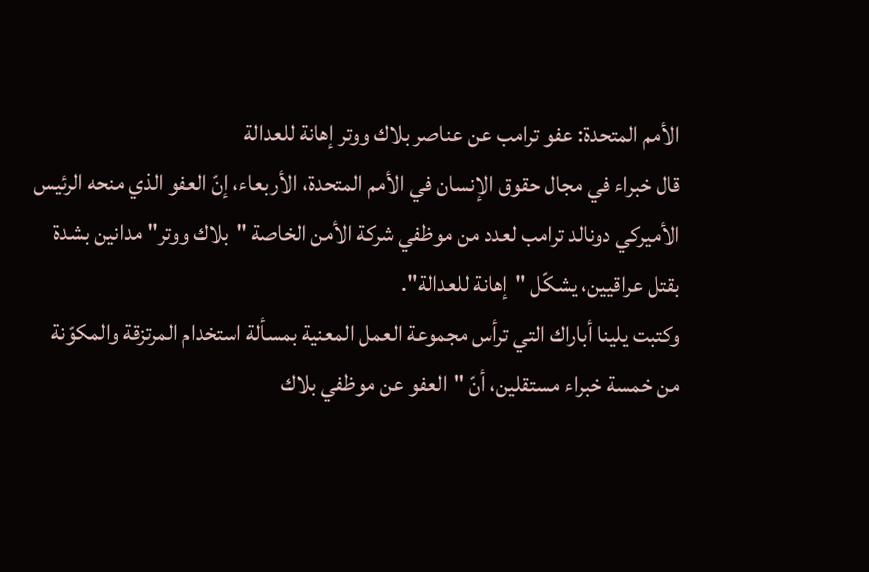الأمم المتحدة: عفو ترامب عن عناصر بلاك ووتر إهانة للعدالة
قال خبراء في مجال حقوق الإنسان في الأمم المتحدة، الأربعاء، إنّ العفو الذي منحه الرئيس الأميركي دونالد ترامب لعدد من موظفي شركة الأمن الخاصة "بلاك ووتر" مدانين بشدة بقتل عراقيين، يشكّل "إهانة للعدالة".
وكتبت يلينا أباراك التي ترأس مجموعة العمل المعنية بمسألة استخدام المرتزقة والمكوّنة من خمسة خبراء مستقلين، أنّ "العفو عن موظفي بلاك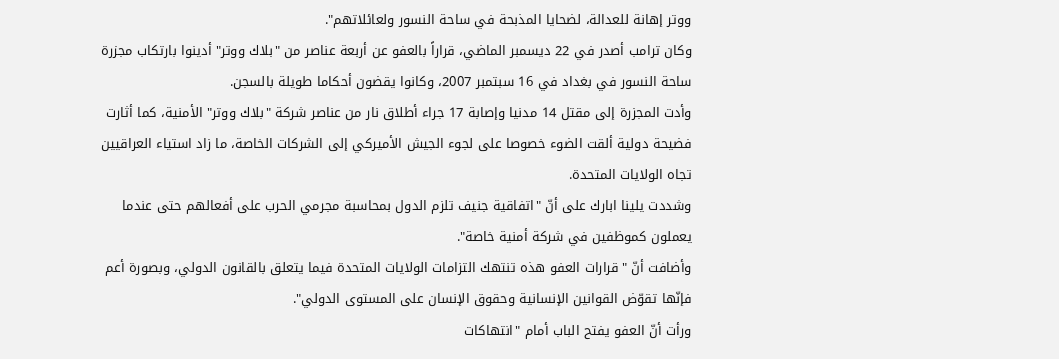ووتر إهانة للعدالة، لضحايا المذبحة في ساحة النسور ولعائلاتهم".
وكان ترامب أصدر في 22 ديسمبر الماضي، قراراً بالعفو عن أربعة عناصر من "بلاك ووتر" أدينوا بارتكاب مجزرة ساحة النسور في بغداد في 16 سبتمبر 2007، وكانوا يقضون أحكاما طويلة بالسجن.
وأدت المجزرة إلى مقتل 14 مدنيا وإصابة 17 جراء أطلاق نار من عناصر شركة "بلاك ووتر" الأمنية، كما أثارت فضيحة دولية ألقت الضوء خصوصا على لجوء الجيش الأميركي إلى الشركات الخاصة، ما زاد استياء العراقيين تجاه الولايات المتحدة.
وشددت يلينا ابارك على أنّ "اتفاقية جنيف تلزم الدول بمحاسبة مجرمي الحرب على أفعالهم حتى عندما يعملون كموظفين في شركة أمنية خاصة".
وأضافت أنّ "قرارات العفو هذه تنتهك التزامات الولايات المتحدة فيما يتعلق بالقانون الدولي، وبصورة أعم فإنّها تقوّض القوانين الإنسانية وحقوق الإنسان على المستوى الدولي".
ورأت أنّ العفو يفتح الباب أمام "انتهاكات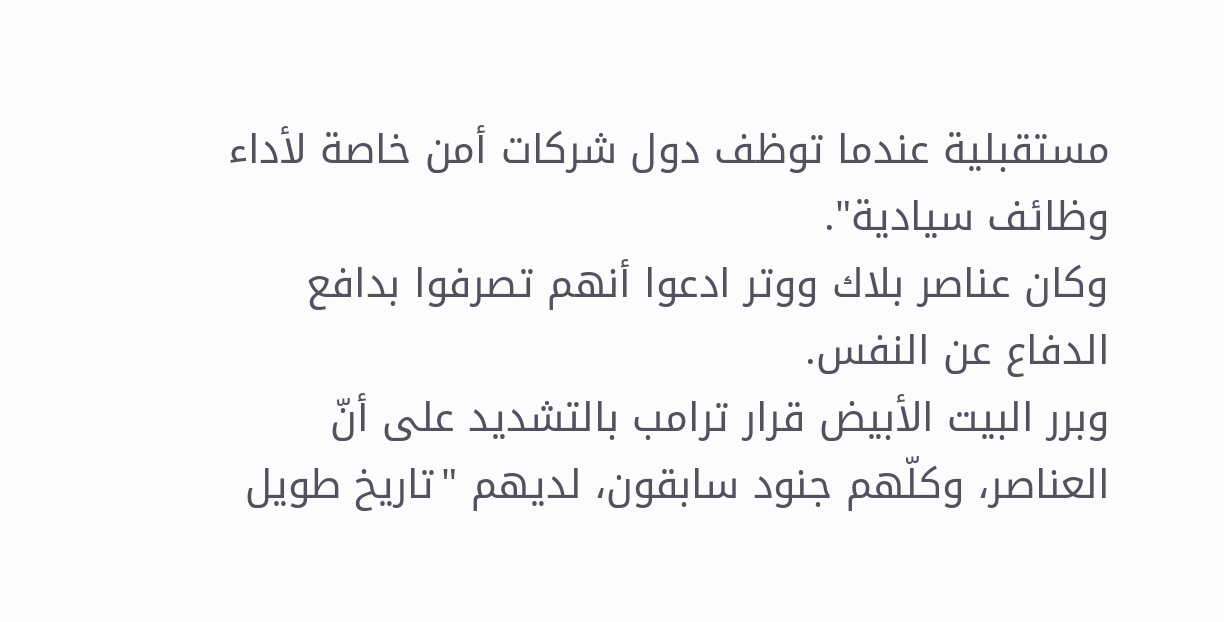مستقبلية عندما توظف دول شركات أمن خاصة لأداء وظائف سيادية".
وكان عناصر بلاك ووتر ادعوا أنهم تصرفوا بدافع الدفاع عن النفس.
وبرر البيت الأبيض قرار ترامب بالتشديد على أنّ العناصر، وكلّهم جنود سابقون، لديهم "تاريخ طويل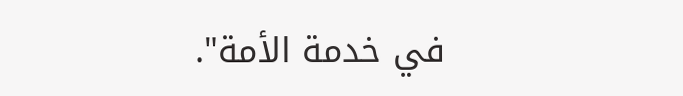في خدمة الأمة".